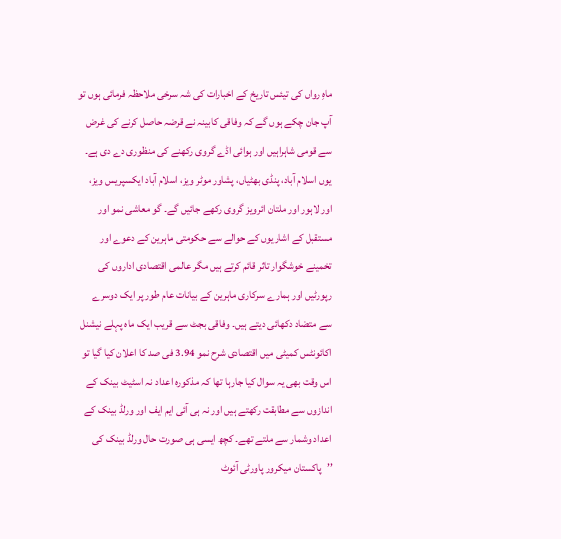ماہِ رواں کی تیئس تاریخ کے اخبارات کی شہ سرخی ملاحظہ فرمائی ہوں تو آپ جان چکے ہوں گے کہ وفاقی کابینہ نے قرضہ حاصل کرنے کی غرض سے قومی شاہراہیں اور ہوائی اڈے گروی رکھنے کی منظوری دے دی ہے۔ یوں اسلام آباد، پنڈی بھٹیاں، پشاور موٹر ویز، اسلام آباد ایکسپریس ویز، اور لاہور اور ملتان ائرویز گروی رکھے جائیں گے۔ گو معاشی نمو اور مستقبل کے اشاریوں کے حوالے سے حکومتی ماہرین کے دعوے اور تخمینے خوشگوار تاثر قائم کرتے ہیں مگر عالمی اقتصادی اداروں کی رپورٹیں اور ہمارے سرکاری ماہرین کے بیانات عام طور پر ایک دوسرے سے متضاد دکھائی دیتے ہیں۔ وفاقی بجٹ سے قریب ایک ماہ پہلے نیشنل اکائونٹس کمیٹی میں اقتصادی شرح نمو 3.94 فی صد کا اعلان کیا گیا تو اس وقت بھی یہ سوال کیا جارہا تھا کہ مذکورہ اعداد نہ اسٹیٹ بینک کے اندازوں سے مطابقت رکھتے ہیں اور نہ ہی آئی ایم ایف اور ورلڈ بینک کے اعداد وشمار سے ملتے تھے۔ کچھ ایسی ہی صورت حال ورلڈ بینک کی ’’پاکستان میکرور پاورٹی آئوٹ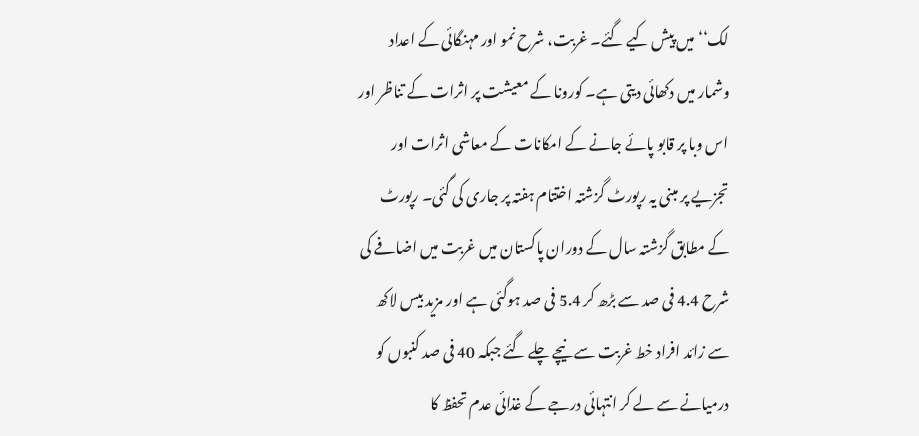لک‘‘ میں پیش کیے گئے۔ غربت، شرح نمو اور مہنگائی کے اعداد وشمار میں دکھائی دیتی ہے۔ کورونا کے معیشت پر اثرات کے تناظر اور اس وبا پر قابو پائے جانے کے امکانات کے معاشی اثرات اور تجزیے پر مبنی یہ رپورٹ گزشتہ اختتام ہفتہ پر جاری کی گئی۔ رپورٹ کے مطابق گزشتہ سال کے دوران پاکستان میں غربت میں اضافے کی شرح 4.4 فی صد سے بڑھ کر 5.4 فی صد ہوگئی ہے اور مزید بیس لاکھ سے زائد افراد خط غربت سے نیچے چلے گئے جبکہ 40 فی صد کنبوں کو درمیانے سے لے کر انتہائی درجے کے غذائی عدم تحفظ کا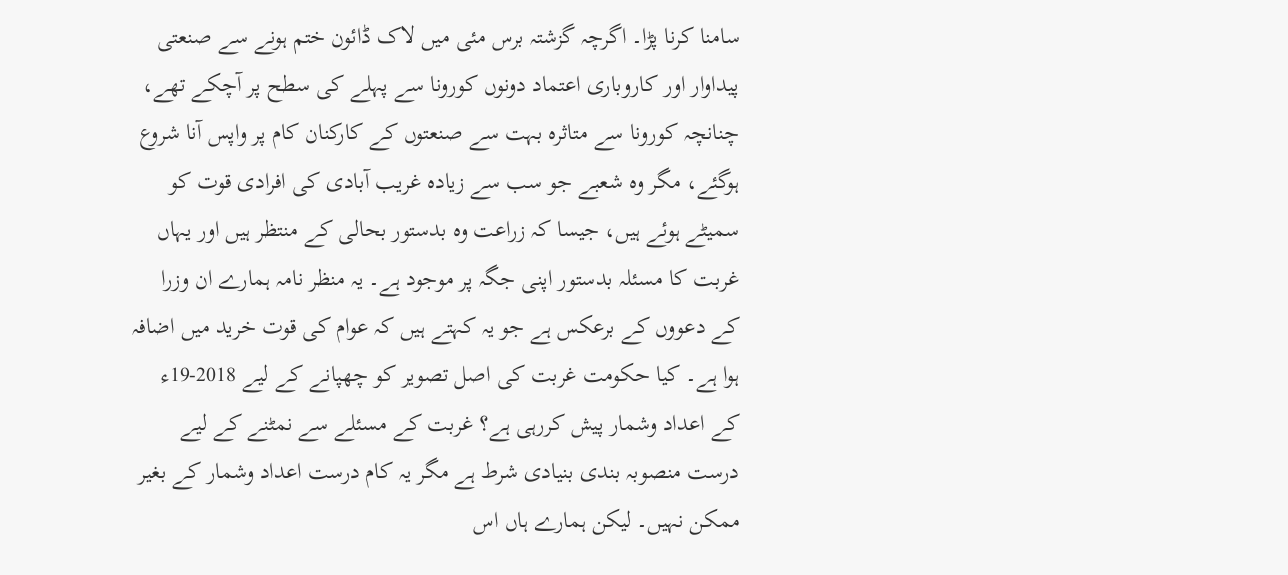سامنا کرنا پڑا۔ اگرچہ گزشتہ برس مئی میں لاک ڈائون ختم ہونے سے صنعتی پیداوار اور کاروباری اعتماد دونوں کورونا سے پہلے کی سطح پر آچکے تھے، چنانچہ کورونا سے متاثرہ بہت سے صنعتوں کے کارکنان کام پر واپس آنا شروع ہوگئے، مگر وہ شعبے جو سب سے زیادہ غریب آبادی کی افرادی قوت کو سمیٹے ہوئے ہیں، جیسا کہ زراعت وہ بدستور بحالی کے منتظر ہیں اور یہاں غربت کا مسئلہ بدستور اپنی جگہ پر موجود ہے۔ یہ منظر نامہ ہمارے ان وزرا کے دعووں کے برعکس ہے جو یہ کہتے ہیں کہ عوام کی قوت خرید میں اضافہ ہوا ہے۔ کیا حکومت غربت کی اصل تصویر کو چھپانے کے لیے 2018-19ء کے اعداد وشمار پیش کررہی ہے؟ غربت کے مسئلے سے نمٹنے کے لیے درست منصوبہ بندی بنیادی شرط ہے مگر یہ کام درست اعداد وشمار کے بغیر ممکن نہیں۔ لیکن ہمارے ہاں اس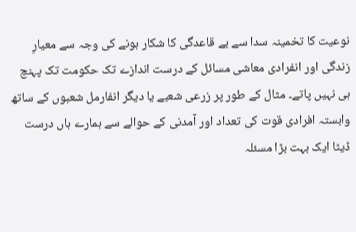نوعیت کا تخمینہ سدا سے بے قاعدگی کا شکار ہونے کی وجہ سے معیارِ زندگی اور انفرادی معاشی مسائل کے درست اندازے تک حکومت تک پہنچ ہی نہیں پاتے۔ مثال کے طور پر زرعی شعبے یا دیگر انفارمل شعبوں کے ساتھ وابستہ افرادی قوت کی تعداد اور آمدنی کے حوالے سے ہمارے ہاں درست ڈیٹا ایک بہت بڑا مسئلہ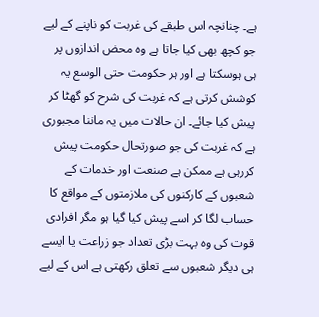ہے۔ چنانچہ اس طبقے کی غربت کو ناپنے کے لیے جو کچھ بھی کیا جاتا ہے وہ محض اندازوں پر ہی ہوسکتا ہے اور ہر حکومت حتی الوسع یہ کوشش کرتی ہے کہ غربت کی شرح کو گھٹا کر پیش کیا جائے۔ ان حالات میں یہ ماننا مجبوری ہے کہ غربت کی جو صورتحال حکومت پیش کررہی ہے ممکن ہے صنعت اور خدمات کے شعبوں کے کارکنوں کی ملازمتوں کے مواقع کا حساب لگا کر اسے پیش کیا گیا ہو مگر افرادی قوت کی وہ بہت بڑی تعداد جو زراعت یا ایسے ہی دیگر شعبوں سے تعلق رکھتی ہے اس کے لیے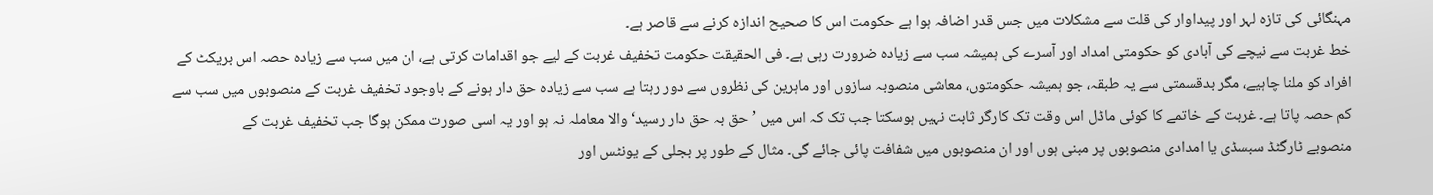مہنگائی کی تازہ لہر اور پیداوار کی قلت سے مشکلات میں جس قدر اضافہ ہوا ہے حکومت اس کا صحیح اندازہ کرنے سے قاصر ہے۔
خط غربت سے نیچے کی آبادی کو حکومتی امداد اور آسرے کی ہمیشہ سب سے زیادہ ضرورت رہی ہے۔ فی الحقیقت حکومت تخفیف غربت کے لیے جو اقدامات کرتی ہے، ان میں سب سے زیادہ حصہ اس بریکٹ کے افراد کو ملنا چاہیے، مگر بدقسمتی سے یہ طبقہ، جو ہمیشہ حکومتوں، معاشی منصوبہ سازوں اور ماہرین کی نظروں سے دور رہتا ہے سب سے زیادہ حق دار ہونے کے باوجود تخفیف غربت کے منصوبوں میں سب سے کم حصہ پاتا ہے۔ غربت کے خاتمے کا کوئی ماڈل اس وقت تک کارگر ثابت نہیں ہوسکتا جب تک کہ اس میں ’حق بہ حق دار رسید‘ والا معاملہ نہ ہو اور یہ اسی صورت ممکن ہوگا جب تخفیف غربت کے
منصوبے ٹارگٹڈ سبسڈی یا امدادی منصوبوں پر مبنی ہوں اور ان منصوبوں میں شفافت پائی جائے گی۔ مثال کے طور پر بجلی کے یونٹس اور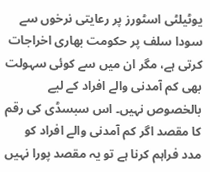یوٹیلٹی اسٹورز پر رعایتی نرخوں سے سودا سلف پر حکومت بھاری اخراجات کرتی ہے، مگر ان میں سے کوئی سہولت بھی کم آمدنی والے افراد کے لیے بالخصوص نہیں۔ اس سبسڈی کی رقم کا مقصد اگر کم آمدنی والے افراد کو مدد فراہم کرنا ہے تو یہ مقصد پورا نہیں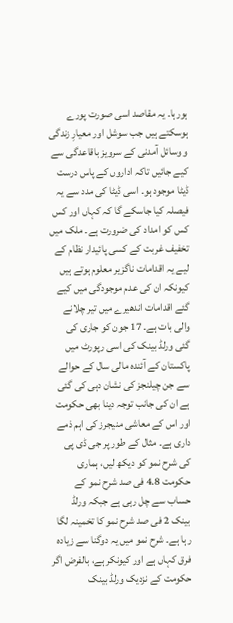ہورہا۔ یہ مقاصد اسی صورت پورے ہوسکتے ہیں جب سوشل اور معیارِ زندگی و وسائل آمدنی کے سرویز باقاعدگی سے کیے جائیں تاکہ اداروں کے پاس درست ڈیٹا موجود ہو۔ اسی ڈیٹا کی مدد سے یہ فیصلہ کیا جاسکے گا کہ کہاں اور کس کس کو امداد کی ضرورت ہے۔ ملک میں تخفیف غربت کے کسی پائیدار نظام کے لیے یہ اقدامات ناگزیر معلوم ہوتے ہیں کیونکہ ان کی عدم موجودگی میں کیے گئے اقدامات اندھیرے میں تیر چلانے والی بات ہے۔ 17 جون کو جاری کی گئی ورلڈ بینک کی اسی رپورٹ میں پاکستان کے آئندہ مالی سال کے حوالے سے جن چیلنجز کی نشان دہی کی گئی ہے ان کی جانب توجہ دینا بھی حکومت اور اس کے معاشی منیجرز کی اہم ذمے داری ہے۔ مثال کے طور پر جی ڈی پی کی شرح نمو کو دیکھ لیں، ہماری حکومت 4.8 فی صد شرح نمو کے حساب سے چل رہی ہے جبکہ ورلڈ بینک 2 فی صد شرح نمو کا تخمینہ لگا رہا ہے۔ شرح نمو میں یہ دوگنا سے زیادہ فرق کہاں ہے اور کیونکر ہے، بالفرض اگر حکومت کے نزدیک ورلڈ بینک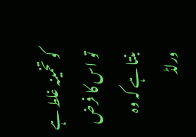کو تخمینہ غلط ہے تو اس کا فرض بنتا ہے کہ وہ ورلڈ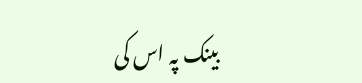بینک پہ اس کی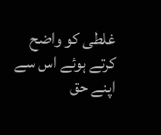غلطی کو واضح کرتے ہوئے اس سے اپنے حق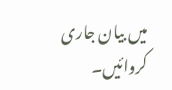میں بیان جاری کروائیں۔